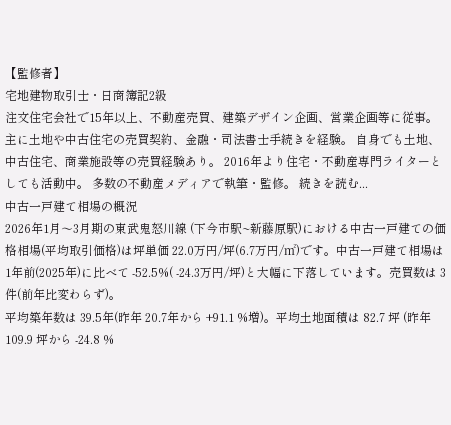【監修者】
宅地建物取引士・日商簿記2級
注文住宅会社で15年以上、不動産売買、建築デザイン企画、営業企画等に従事。 主に土地や中古住宅の売買契約、金融・司法書士手続きを経験。 自身でも土地、中古住宅、商業施設等の売買経験あり。 2016年より住宅・不動産専門ライターとしても活動中。 多数の不動産メディアで執筆・監修。 続きを読む...
中古一戸建て相場の概況
2026年1月〜3月期の東武鬼怒川線 (下今市駅~新藤原駅)における中古一戸建ての価格相場(平均取引価格)は坪単価 22.0万円/坪(6.7万円/㎡)です。中古一戸建て相場は1年前(2025年)に比べて -52.5%( -24.3万円/坪)と大幅に下落しています。売買数は 3 件(前年比変わらず)。
平均築年数は 39.5年(昨年 20.7年から +91.1 %増)。平均土地面積は 82.7 坪 (昨年 109.9 坪から -24.8 %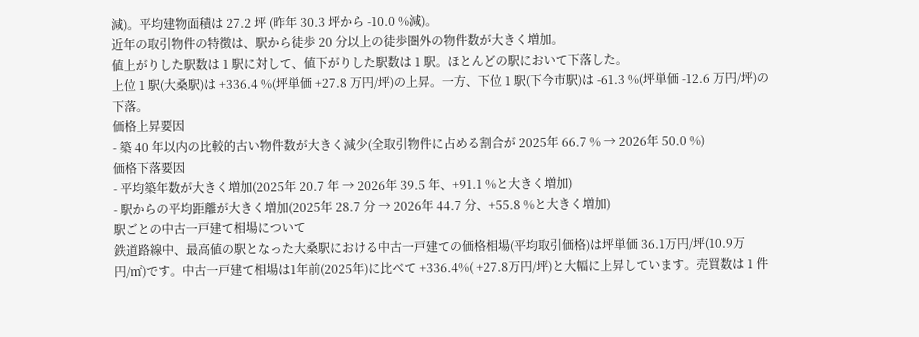減)。平均建物面積は 27.2 坪 (昨年 30.3 坪から -10.0 %減)。
近年の取引物件の特徴は、駅から徒歩 20 分以上の徒歩圏外の物件数が大きく増加。
値上がりした駅数は 1 駅に対して、値下がりした駅数は 1 駅。ほとんどの駅において下落した。
上位 1 駅(大桑駅)は +336.4 %(坪単価 +27.8 万円/坪)の上昇。一方、下位 1 駅(下今市駅)は -61.3 %(坪単価 -12.6 万円/坪)の下落。
価格上昇要因
- 築 40 年以内の比較的古い物件数が大きく減少(全取引物件に占める割合が 2025年 66.7 % → 2026年 50.0 %)
価格下落要因
- 平均築年数が大きく増加(2025年 20.7 年 → 2026年 39.5 年、+91.1 %と大きく増加)
- 駅からの平均距離が大きく増加(2025年 28.7 分 → 2026年 44.7 分、+55.8 %と大きく増加)
駅ごとの中古一戸建て相場について
鉄道路線中、最高値の駅となった大桑駅における中古一戸建ての価格相場(平均取引価格)は坪単価 36.1万円/坪(10.9万円/㎡)です。中古一戸建て相場は1年前(2025年)に比べて +336.4%( +27.8万円/坪)と大幅に上昇しています。売買数は 1 件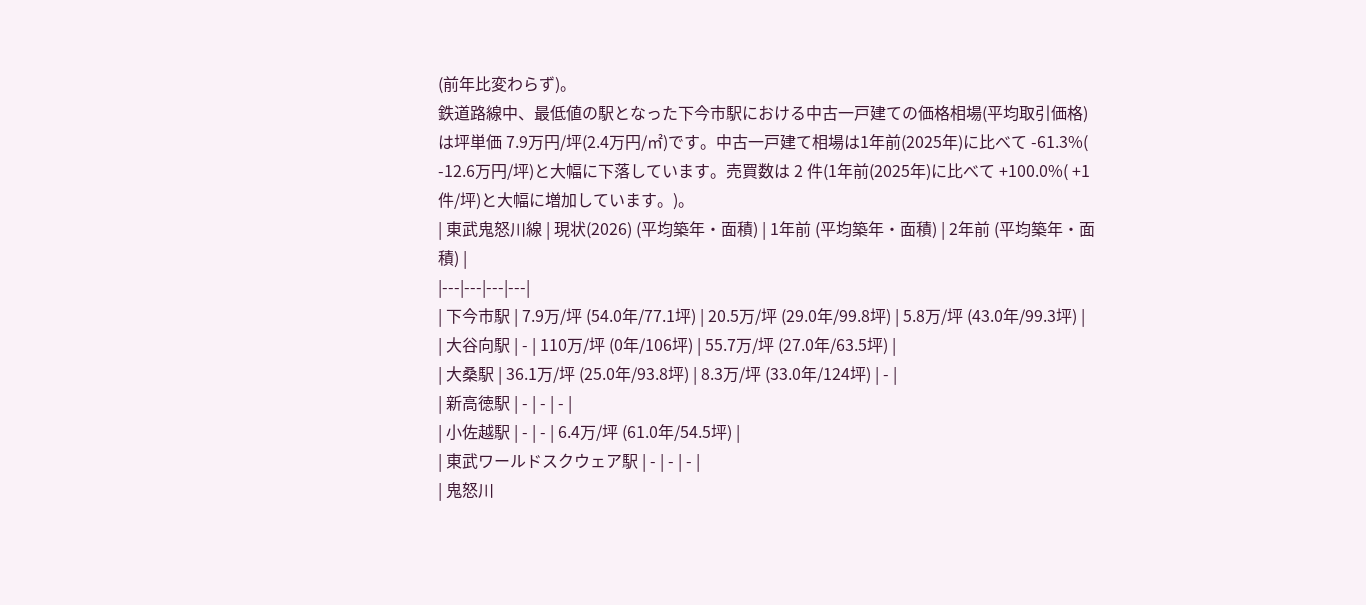(前年比変わらず)。
鉄道路線中、最低値の駅となった下今市駅における中古一戸建ての価格相場(平均取引価格)は坪単価 7.9万円/坪(2.4万円/㎡)です。中古一戸建て相場は1年前(2025年)に比べて -61.3%( -12.6万円/坪)と大幅に下落しています。売買数は 2 件(1年前(2025年)に比べて +100.0%( +1件/坪)と大幅に増加しています。)。
| 東武鬼怒川線 | 現状(2026) (平均築年・面積) | 1年前 (平均築年・面積) | 2年前 (平均築年・面積) |
|---|---|---|---|
| 下今市駅 | 7.9万/坪 (54.0年/77.1坪) | 20.5万/坪 (29.0年/99.8坪) | 5.8万/坪 (43.0年/99.3坪) |
| 大谷向駅 | - | 110万/坪 (0年/106坪) | 55.7万/坪 (27.0年/63.5坪) |
| 大桑駅 | 36.1万/坪 (25.0年/93.8坪) | 8.3万/坪 (33.0年/124坪) | - |
| 新高徳駅 | - | - | - |
| 小佐越駅 | - | - | 6.4万/坪 (61.0年/54.5坪) |
| 東武ワールドスクウェア駅 | - | - | - |
| 鬼怒川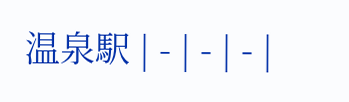温泉駅 | - | - | - |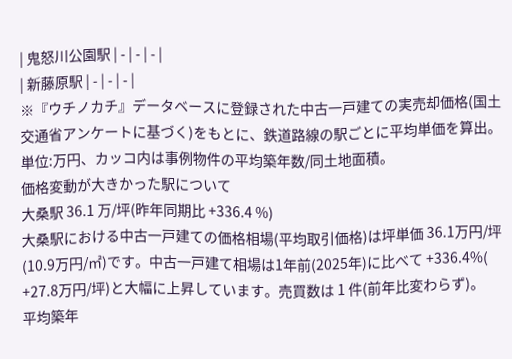| 鬼怒川公園駅 | - | - | - |
| 新藤原駅 | - | - | - |
※『ウチノカチ』データベースに登録された中古一戸建ての実売却価格(国土交通省アンケートに基づく)をもとに、鉄道路線の駅ごとに平均単価を算出。単位:万円、カッコ内は事例物件の平均築年数/同土地面積。
価格変動が大きかった駅について
大桑駅 36.1 万/坪(昨年同期比 +336.4 %)
大桑駅における中古一戸建ての価格相場(平均取引価格)は坪単価 36.1万円/坪(10.9万円/㎡)です。中古一戸建て相場は1年前(2025年)に比べて +336.4%( +27.8万円/坪)と大幅に上昇しています。売買数は 1 件(前年比変わらず)。
平均築年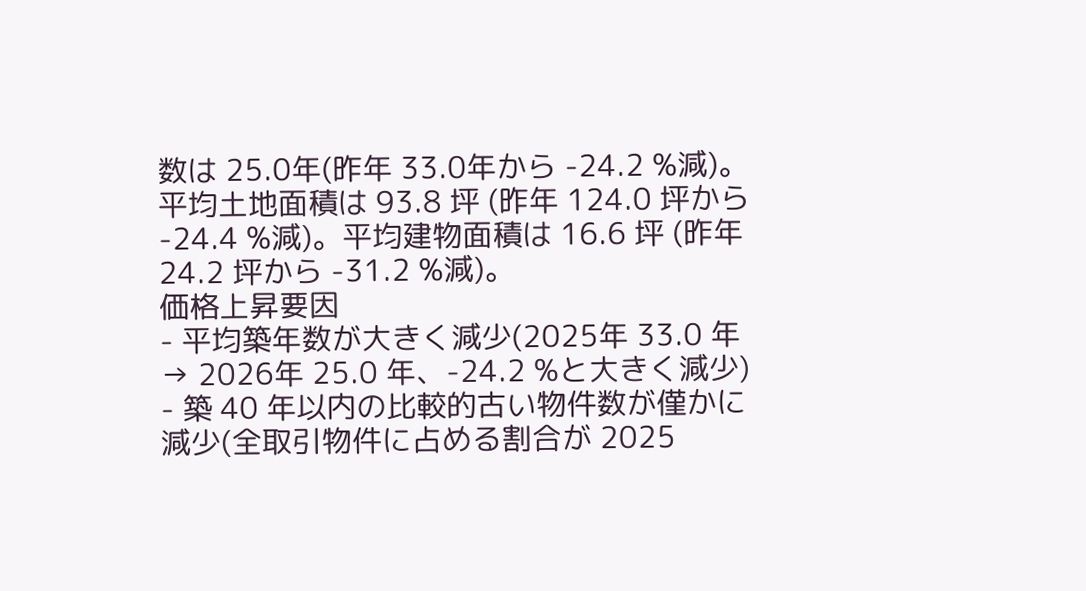数は 25.0年(昨年 33.0年から -24.2 %減)。平均土地面積は 93.8 坪 (昨年 124.0 坪から -24.4 %減)。平均建物面積は 16.6 坪 (昨年 24.2 坪から -31.2 %減)。
価格上昇要因
- 平均築年数が大きく減少(2025年 33.0 年 → 2026年 25.0 年、-24.2 %と大きく減少)
- 築 40 年以内の比較的古い物件数が僅かに減少(全取引物件に占める割合が 2025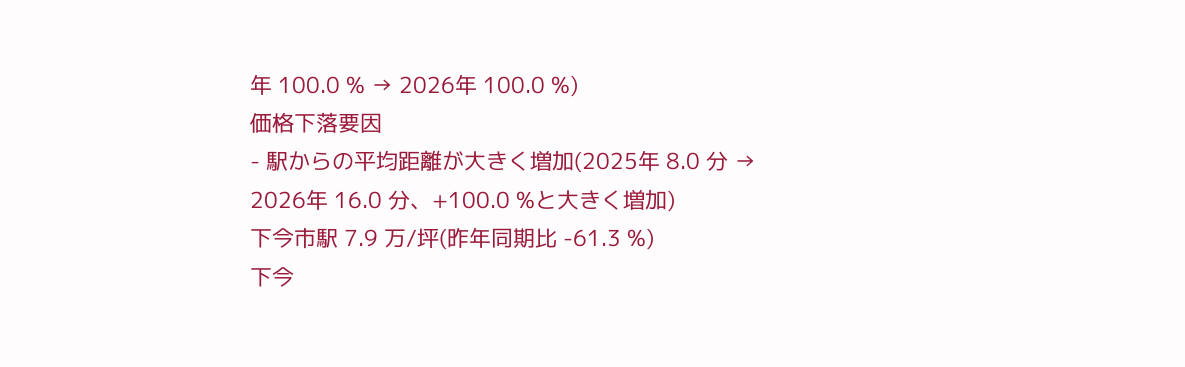年 100.0 % → 2026年 100.0 %)
価格下落要因
- 駅からの平均距離が大きく増加(2025年 8.0 分 → 2026年 16.0 分、+100.0 %と大きく増加)
下今市駅 7.9 万/坪(昨年同期比 -61.3 %)
下今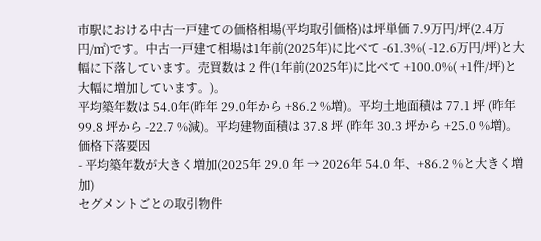市駅における中古一戸建ての価格相場(平均取引価格)は坪単価 7.9万円/坪(2.4万円/㎡)です。中古一戸建て相場は1年前(2025年)に比べて -61.3%( -12.6万円/坪)と大幅に下落しています。売買数は 2 件(1年前(2025年)に比べて +100.0%( +1件/坪)と大幅に増加しています。)。
平均築年数は 54.0年(昨年 29.0年から +86.2 %増)。平均土地面積は 77.1 坪 (昨年 99.8 坪から -22.7 %減)。平均建物面積は 37.8 坪 (昨年 30.3 坪から +25.0 %増)。
価格下落要因
- 平均築年数が大きく増加(2025年 29.0 年 → 2026年 54.0 年、+86.2 %と大きく増加)
セグメントごとの取引物件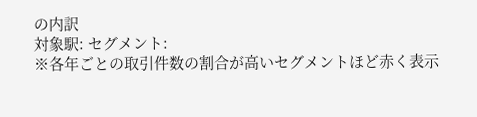の内訳
対象駅: セグメント:
※各年ごとの取引件数の割合が高いセグメントほど赤く表示